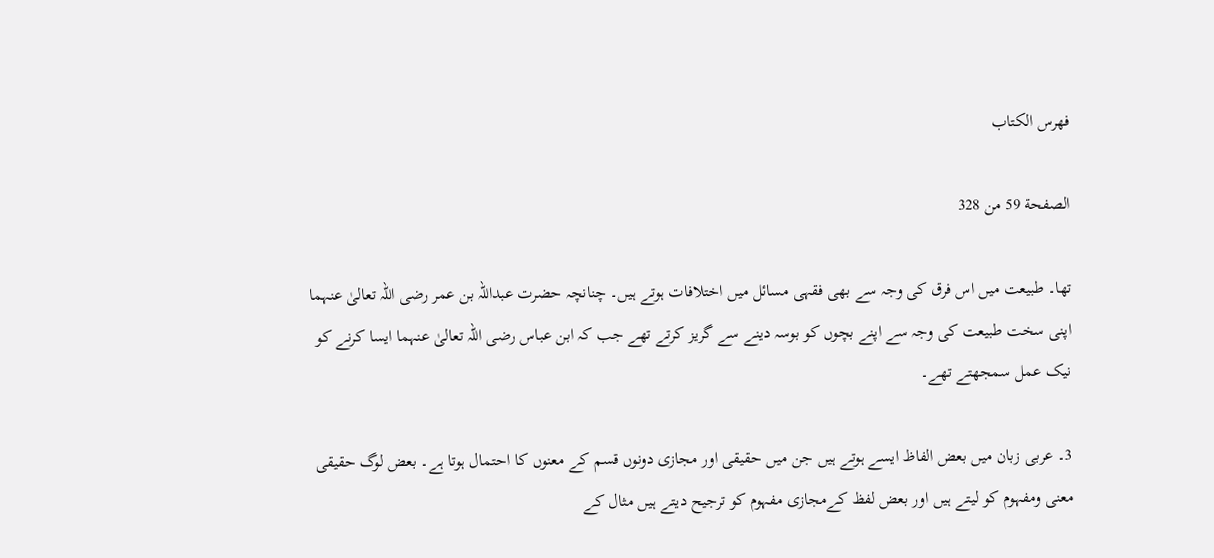فهرس الكتاب

الصفحة 59 من 328

تھا۔ طبیعت میں اس فرق کی وجہ سے بھی فقہی مسائل میں اختلافات ہوتے ہیں۔ چنانچہ حضرت عبداللہ بن عمر رضی اللہ تعالیٰ عنہما اپنی سخت طبیعت کی وجہ سے اپنے بچوں کو بوسہ دینے سے گریز کرتے تھے جب کہ ابن عباس رضی اللہ تعالیٰ عنہما ایسا کرنے کو نیک عمل سمجھتے تھے۔

3۔ عربی زبان میں بعض الفاظ ایسے ہوتے ہیں جن میں حقیقی اور مجازی دونوں قسم کے معنوں کا احتمال ہوتا ہے۔ بعض لوگ حقیقی معنی ومفہوم کو لیتے ہیں اور بعض لفظ کےمجازی مفہوم کو ترجیح دیتے ہیں مثال کے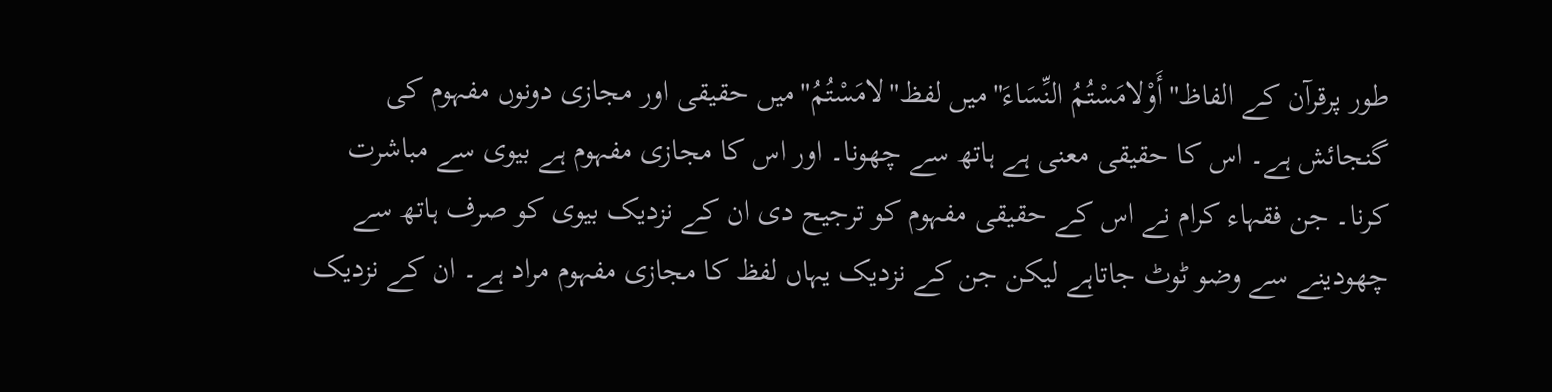طور پرقرآن کے الفاظ"أَوْلامَسْتُمُ النِّسَاءَ"میں لفظ"لامَسْتُمُ"میں حقیقی اور مجازی دونوں مفہوم کی گنجائش ہے۔ اس کا حقیقی معنی ہے ہاتھ سے چھونا۔ اور اس کا مجازی مفہوم ہے بیوی سے مباشرت کرنا۔ جن فقہاء کرام نے اس کے حقیقی مفہوم کو ترجیح دی ان کے نزدیک بیوی کو صرف ہاتھ سے چھودینے سے وضو ٹوٹ جاتاہے لیکن جن کے نزدیک یہاں لفظ کا مجازی مفہوم مراد ہے۔ ان کے نزدیک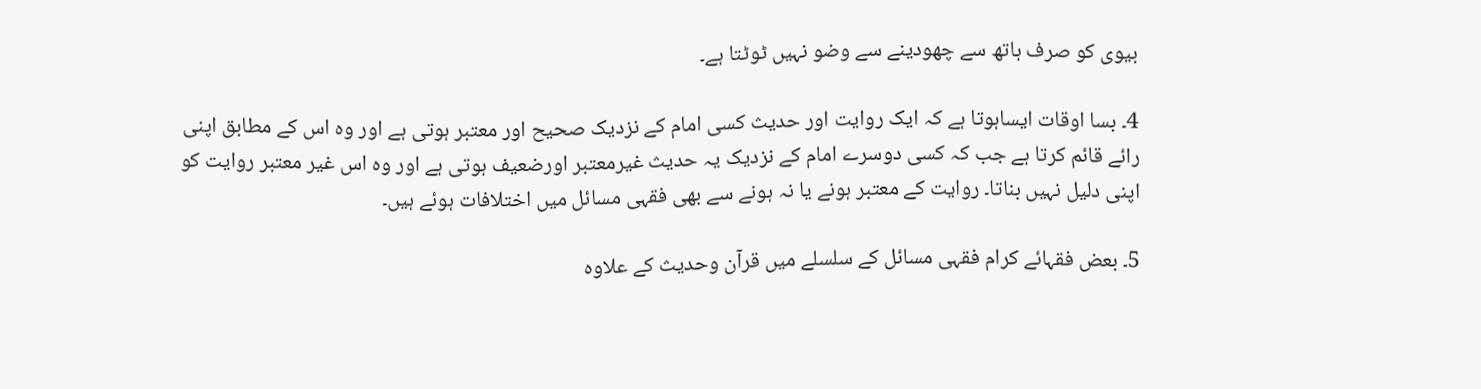بیوی کو صرف ہاتھ سے چھودینے سے وضو نہیں ٹوٹتا ہے۔

4۔ بسا اوقات ایساہوتا ہے کہ ایک روایت اور حدیث کسی امام کے نزدیک صحیح اور معتبر ہوتی ہے اور وہ اس کے مطابق اپنی رائے قائم کرتا ہے جب کہ کسی دوسرے امام کے نزدیک یہ حدیث غیرمعتبر اورضعیف ہوتی ہے اور وہ اس غیر معتبر روایت کو اپنی دلیل نہیں بناتا۔ روایت کے معتبر ہونے یا نہ ہونے سے بھی فقہی مسائل میں اختلافات ہوئے ہیں۔

5۔ بعض فقہائے کرام فقہی مسائل کے سلسلے میں قرآن وحدیث کے علاوہ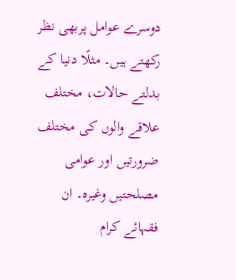دوسرے عوامل پربھی نظر رکھتے ہیں۔ مثلًا دنیا کے بدلتے حالات، مختلف علاقے والوں کی مختلف ضرورتیں اور عوامی مصلحتیں وغیرہ۔ ان فقہائے کرام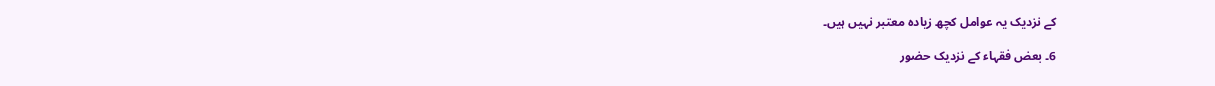کے نزدیک یہ عوامل کچھ زیادہ معتبر نہیں ہیں۔

6۔ بعض فقہاء کے نزدیک حضور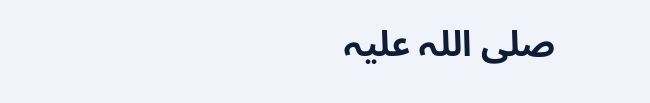صلی اللہ علیہ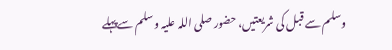وسلم سے قبل کی شریعتیں، حضور صلی اللہ علیہ وسلم سےپہلے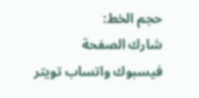حجم الخط:
شارك الصفحة
فيسبوك واتساب تويتر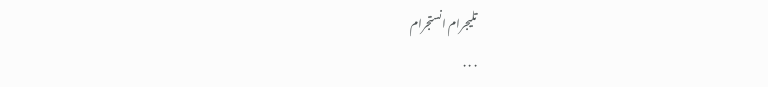تليجرام انستجرام
. . .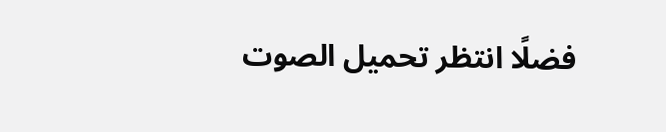فضلًا انتظر تحميل الصوت